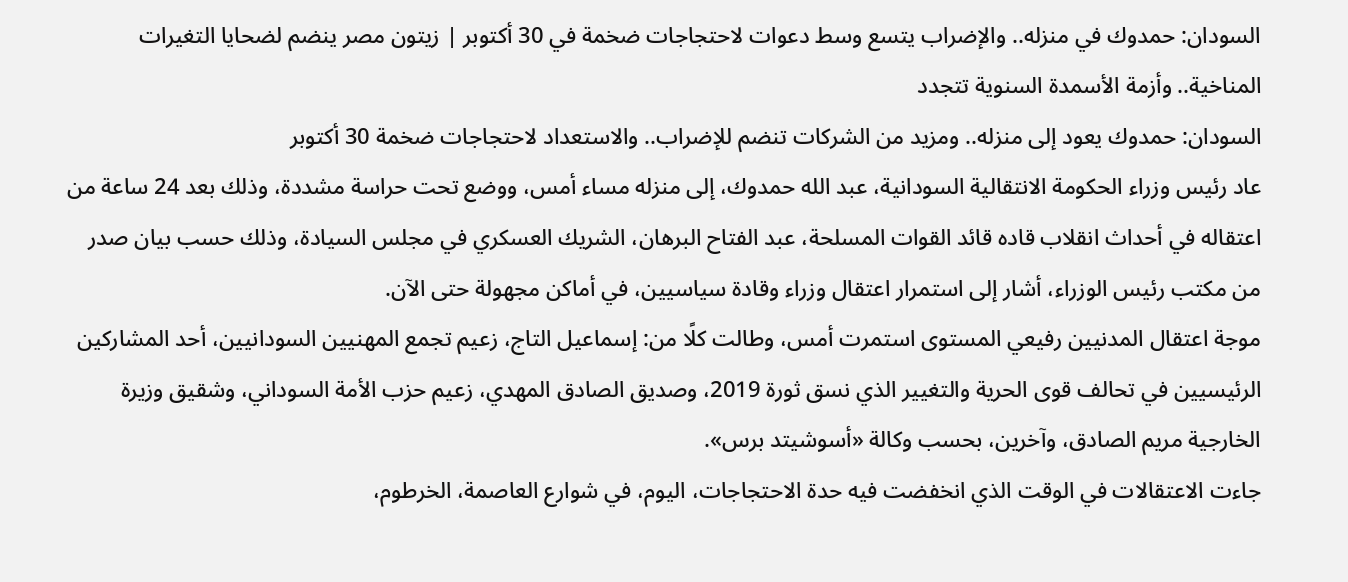السودان: حمدوك في منزله.. والإضراب يتسع وسط دعوات لاحتجاجات ضخمة في 30 أكتوبر | زيتون مصر ينضم لضحايا التغيرات المناخية.. وأزمة الأسمدة السنوية تتجدد
السودان: حمدوك يعود إلى منزله.. ومزيد من الشركات تنضم للإضراب.. والاستعداد لاحتجاجات ضخمة 30 أكتوبر
عاد رئيس وزراء الحكومة الانتقالية السودانية، عبد الله حمدوك، إلى منزله مساء أمس، ووضع تحت حراسة مشددة، وذلك بعد 24 ساعة من اعتقاله في أحداث انقلاب قاده قائد القوات المسلحة، عبد الفتاح البرهان، الشريك العسكري في مجلس السيادة، وذلك حسب بيان صدر من مكتب رئيس الوزراء، أشار إلى استمرار اعتقال وزراء وقادة سياسيين، في أماكن مجهولة حتى الآن.
موجة اعتقال المدنيين رفيعي المستوى استمرت أمس، وطالت كلًا من: إسماعيل التاج، زعيم تجمع المهنيين السودانيين، أحد المشاركين الرئيسيين في تحالف قوى الحرية والتغيير الذي نسق ثورة 2019، وصديق الصادق المهدي، زعيم حزب الأمة السوداني، وشقيق وزيرة الخارجية مريم الصادق، وآخرين، بحسب وكالة «أسوشيتد برس».
جاءت الاعتقالات في الوقت الذي انخفضت فيه حدة الاحتجاجات، اليوم، في شوارع العاصمة، الخرطوم،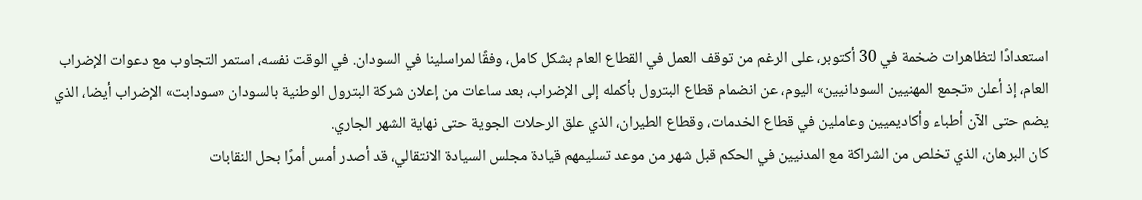استعدادًا لتظاهرات ضخمة في 30 أكتوبر، على الرغم من توقف العمل في القطاع العام بشكل كامل، وفقًا لمراسلينا في السودان. في الوقت نفسه، استمر التجاوب مع دعوات الإضراب العام، إذ أعلن «تجمع المهنيين السودانيين» اليوم، عن انضمام قطاع البترول بأكمله إلى الإضراب، بعد ساعات من إعلان شركة البترول الوطنية بالسودان «سودابت» الإضراب أيضا، الذي يضم حتى الآن أطباء وأكاديميين وعاملين في قطاع الخدمات، وقطاع الطيران، الذي علق الرحلات الجوية حتى نهاية الشهر الجاري.
كان البرهان، الذي تخلص من الشراكة مع المدنيين في الحكم قبل شهر من موعد تسليمهم قيادة مجلس السيادة الانتقالي، قد أصدر أمس أمرًا بحل النقابات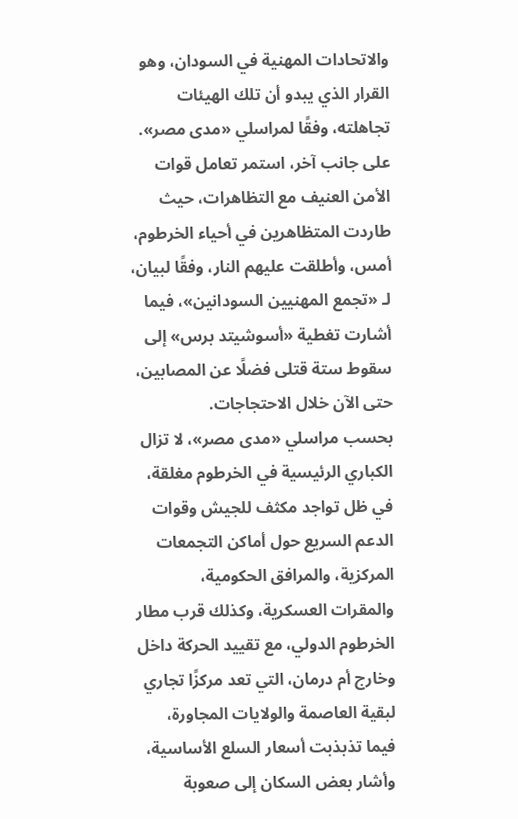والاتحادات المهنية في السودان، وهو القرار الذي يبدو أن تلك الهيئات تجاهلته، وفقًا لمراسلي «مدى مصر».
على جانب آخر، استمر تعامل قوات الأمن العنيف مع التظاهرات، حيث طاردت المتظاهرين في أحياء الخرطوم، أمس، وأطلقت عليهم النار، وفقًا لبيان، لـ «تجمع المهنيين السودانين»، فيما أشارت تغطية «أسوشيتد برس» إلى سقوط ستة قتلى فضلًا عن المصابين، حتى الآن خلال الاحتجاجات.
بحسب مراسلي «مدى مصر»، لا تزال الكباري الرئيسية في الخرطوم مغلقة، في ظل تواجد مكثف للجيش وقوات الدعم السريع حول أماكن التجمعات المركزية، والمرافق الحكومية، والمقرات العسكرية، وكذلك قرب مطار الخرطوم الدولي، مع تقييد الحركة داخل وخارج أم درمان، التي تعد مركزًا تجاري لبقية العاصمة والولايات المجاورة، فيما تذبذبت أسعار السلع الأساسية، وأشار بعض السكان إلى صعوبة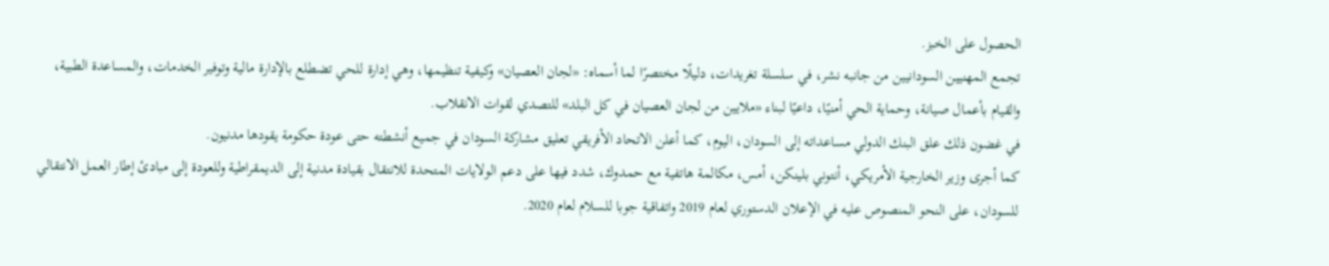الحصول على الخبز.
تجمع المهنيين السودانيين من جانبه نشر، في سلسلة تغريدات، دليلًا مختصرًا لما أسماه: «لجان العصيان» وكيفية تنظيمها، وهي إدارة للحي تضطلع بالإدارة مالية وتوفير الخدمات، والمساعدة الطبية، والقيام بأعمال صيانة، وحماية الحي أمنيًا، داعيًا لبناء «ملايين من لجان العصيان في كل البلد» للتصدي لقوات الانقلاب.
في غضون ذلك علق البنك الدولي مساعداته إلى السودان، اليوم، كما أعلن الاتحاد الأفريقي تعليق مشاركة السودان في جميع أنشطته حتى عودة حكومة يقودها مدنيون.
كما أجرى وزير الخارجية الأمريكي، أنتوني بلينكن، أمس، مكالمة هاتفية مع حمدوك، شدد فيها على دعم الولايات المتحدة للانتقال بقيادة مدنية إلى الديمقراطية وللعودة إلى مبادئ إطار العمل الانتقالي للسودان، على النحو المنصوص عليه في الإعلان الدستوري لعام 2019 واتفاقية جوبا للسلام لعام 2020.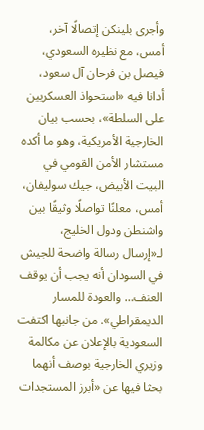وأجرى بلينكن إتصالًا آخر، أمس، مع نظيره السعودي، فيصل بن فرحان آل سعود، أدانا فيه «استحواذ العسكريين على السلطة»، بحسب بيان الخارجية الأمريكية، وهو ما أكده مستشار الأمن القومي في البيت الأبيض، جيك سوليفان، أمس، معلنًا تواصلًا وثيقًا بين واشنطن ودول الخليج، لـ«إرسال رسالة واضحة للجيش في السودان أنه يجب أن يوقف العنف… والعودة للمسار الديمقراطي». من جانبها اكتفت السعودية بالإعلان عن مكالمة وزيري الخارجية بوصف أنهما بحثا فيها عن «أبرز المستجدات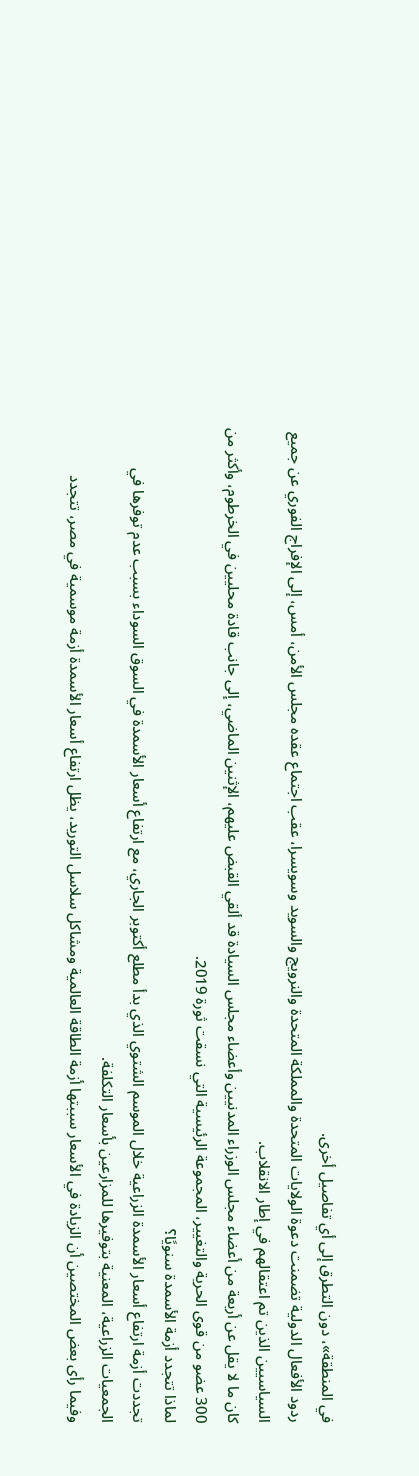في المنطقة»، دون التطرق إلى أي تفاصيل أخرى.
ردود الأفعال الدولية تضمنت دعوة الولايات المتحدة والمملكة المتحدة والنرويج والسويد وسويسرا، عقب اجتماع عقده مجلس الأمن، أمس، إلى الإفراج الفوري عن جميع السياسيين الذين تم اعتقالهم في إطار الانقلاب.
كان ما لا يقل عن أربعة من أعضاء مجلس الوزراء المدنيين وأعضاء مجلس السيادة قد ألقي القبض عليهم، الإثنين الماضي، إلى جانب قادة محليين في الخرطوم، وأكثر من 300 عضو من قوى الحرية والتغيير، المجموعة الرئيسية التي نسقت ثورة 2019.
لماذا تتجدد أزمة الأسمدة سنويًا؟
تجددت أزمة ارتفاع أسعار الأسمدة الزراعية خلال الموسم الشتوي الذي بدأ مطلع أكتوبر الجاري، مع ارتفاع أسعار الأسمدة في السوق السوداء بسبب عدم توفرها في الجمعيات الزراعية، المعنية بتوفيرها للمزارعين بأسعار التكلفة.
وفيما رأى بعض المختصين أن الزيادة في الأسعار سببتها أزمة الطاقة العالمية ومشاكل سلاسل التوريد، يظل ارتفاع أسعار الأسمدة أزمة موسمية في مصر، تتجدد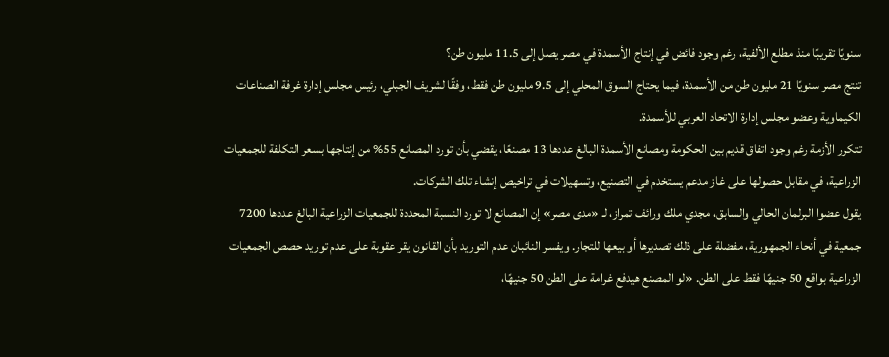سنويًا تقريبًا منذ مطلع الألفية، رغم وجود فائض في إنتاج الأسمدة في مصر يصل إلى 11.5 مليون طن؟
تنتج مصر سنويًا 21 مليون طن من الأسمدة، فيما يحتاج السوق المحلي إلى 9.5 مليون طن فقط، وفقًا لشريف الجبلي، رئيس مجلس إدارة غرفة الصناعات الكيماوية وعضو مجلس إدارة الاتحاد العربي للأسمدة.
تتكرر الأزمة رغم وجود اتفاق قديم بين الحكومة ومصانع الأسمدة البالغ عددها 13 مصنعًا، يقضي بأن تورد المصانع 55% من إنتاجها بسعر التكلفة للجمعيات الزراعية، في مقابل حصولها على غاز مدعم يستخدم في التصنيع، وتسهيلات في تراخيص إنشاء تلك الشركات.
يقول عضوا البرلمان الحالي والسابق، مجدي ملك ورائف تمراز، لـ «مدى مصر» إن المصانع لا تورد النسبة المحددة للجمعيات الزراعية البالغ عددها 7200 جمعية في أنحاء الجمهورية، مفضلة على ذلك تصديرها أو بيعها للتجار. ويفسر النائبان عدم التوريد بأن القانون يقر عقوبة على عدم توريد حصص الجمعيات الزراعية بواقع 50 جنيهًا فقط على الطن. «لو المصنع هيدفع غرامة على الطن 50 جنيهًا،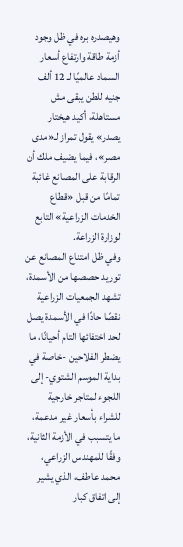وهيصدره بره في ظل وجود أزمة طاقة وارتفاع أسعار السماد عالميًا لـ 12 ألف جنيه للطن يبقى مش مستاهلة، أكيد هيختار يصدر» يقول تمراز لـ«مدى مصر»، فيما يضيف ملك أن الرقابة على المصانع غائبة تمامًا من قبل «قطاع الخدمات الزراعية» التابع لوزارة الزراعة.
وفي ظل امتناع المصانع عن توريد حصصها من الأسمدة، تشهد الجمعيات الزراعية نقصًا حادًا في الأسمدة يصل لحد اختفائها التام أحيانًا، ما يضطر الفلاحين -خاصة في بداية الموسم الشتوي- إلى اللجوء لمتاجر خارجية للشراء بأسعار غير مدعمة، ما يتسبب في الأزمة الثانية، وفقًا للمهندس الزراعي، محمد عاطف، الذي يشير إلى اتفاق كبار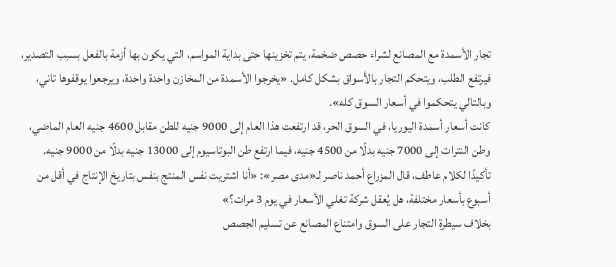تجار الأسمدة مع المصانع لشراء حصص ضخمة، يتم تخزينها حتى بداية المواسم، التي يكون بها أزمة بالفعل بسبب التصدير، فيرتفع الطلب، ويتحكم التجار بالأسواق بشكل كامل. «يخرجوا الأسمدة من المخازن واحدة واحدة، ويرجعوا يوقفوها تاني، وبالتالي يتحكموا في أسعار السوق كله».
كانت أسعار أسمدة اليوريا، في السوق الحر، قد ارتفعت هذا العام إلى 9000 جنيه للطن مقابل 4600 جنيه العام الماضي، وطن النترات إلى 7000 جنيه بدلًا من 4500 جنيه، فيما ارتفع طن البوتاسيوم إلى 13000 جنيه بدلًا من 9000 جنيه.
تأكيدًا لكلام عاطف، قال المزراع أحمد ناصر لـ«مدى مصر»: «أنا اشتريت نفس المنتج بنفس بتاريخ الإنتاج في أقل من أسبوع بأسعار مختلفة، هل يُعقل شركة تغلي الأسعار في يوم 3 مرات؟»
بخلاف سيطرة التجار على السوق وامتناع المصانع عن تسليم الجصص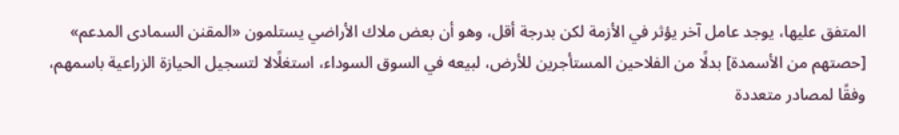المتفق عليها، يوجد عامل آخر يؤثر في الأزمة لكن بدرجة أقل، وهو أن بعض ملاك الأراضي يستلمون «المقنن السمادى المدعم» [حصتهم من الأسمدة] بدلًا من الفلاحين المستأجرين للأرض، لبيعه في السوق السوداء، استغلًالا لتسجيل الحيازة الزراعية باسمهم، وفقًا لمصادر متعددة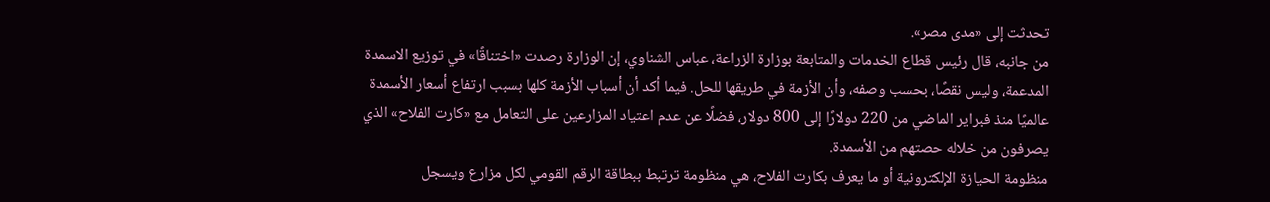تحدثت إلى «مدى مصر».
من جانبه، قال رئيس قطاع الخدمات والمتابعة بوزارة الزراعة، عباس الشناوي، إن الوزارة رصدت «اختناقًا» في توزيع الاسمدة المدعمة، وليس نقصًا، بحسب وصفه، وأن الأزمة في طريقها للحل. فيما أكد أن أسباب الأزمة كلها بسبب ارتفاع أسعار الأسمدة عالميًا منذ فبراير الماضي من 220 دولارًا إلى 800 دولار، فضلًا عن عدم اعتياد المزارعين على التعامل مع «كارت الفلاح» الذي يصرفون من خلاله حصتهم من الأسمدة.
منظومة الحيازة الإلكترونية أو ما يعرف بكارت الفلاح، هي منظومة ترتبط ببطاقة الرقم القومي لكل مزارع ويسجل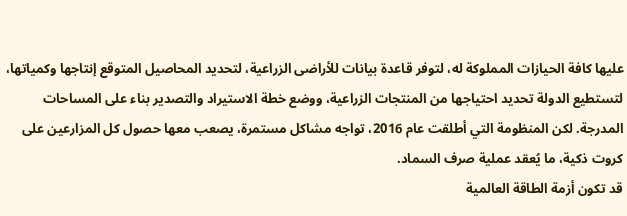عليها كافة الحيازات المملوكة له، لتوفر قاعدة بيانات للأراضى الزراعية، لتحديد المحاصيل المتوقع إنتاجها وكمياتها، لتستطيع الدولة تحديد احتياجها من المنتجات الزراعية، ووضع خطة الاستيراد والتصدير بناء على المساحات المدرجة. لكن المنظومة التي أطلقت عام 2016، تواجه مشاكل مستمرة، يصعب معها حصول كل المزارعين على كروت ذكية، ما يُعقد عملية صرف السماد.
قد تكون أزمة الطاقة العالمية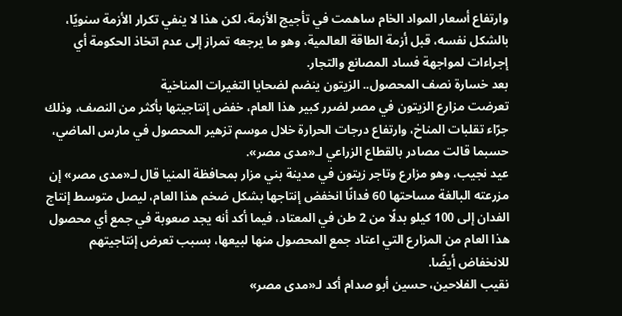وارتفاع أسعار المواد الخام ساهمت في تأجيج الأزمة، لكن هذا لا ينفي تكرار الأزمة سنويًا، بالشكل نفسه، قبل أزمة الطاقة العالمية، وهو ما يرجعه تمراز إلى عدم اتخاذ الحكومة أي إجراءات لمواجهة فساد المصانع والتجار.
بعد خسارة نصف المحصول.. الزيتون ينضم لضحايا التغيرات المناخية
تعرضت مزارع الزيتون في مصر لضرر كبير هذا العام، خفض إنتاجيتها بأكثر من النصف، وذلك جرّاء تقلبات المناخ، وارتفاع درجات الحرارة خلال موسم تزهير المحصول في مارس الماضي، حسبما قالت مصادر بالقطاع الزراعي لـ«مدى مصر».
عيد نجيب، وهو مزارع وتاجر زيتون في مدينة بني مزار بمحافظة المنيا قال لـ«مدى مصر» إن مزرعته البالغة مساحتها 60 فدانًا انخفض إنتاجها بشكل ضخم هذا العام، ليصل متوسط إنتاج الفدان إلى 100 كيلو بدلًا من 2 طن في المعتاد، فيما أكد أنه يجد صعوبة في جمع أي محصول هذا العام من المزارع التي اعتاد جمع المحصول منها لبيعها، بسبب تعرض إنتاجيتهم للانخفاض أيضًا.
نقيب الفلاحين، حسين أبو صدام أكد لـ«مدى مصر»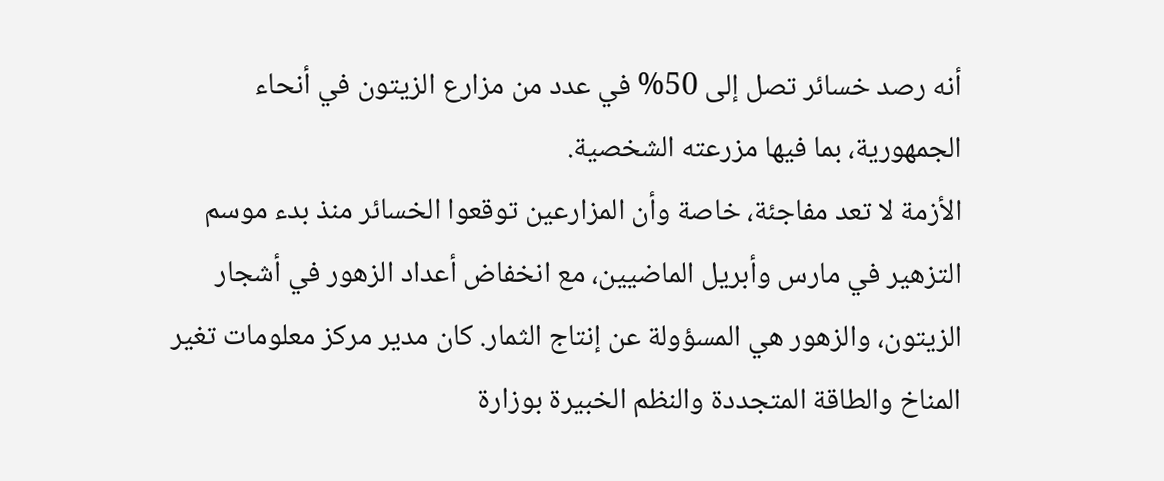أنه رصد خسائر تصل إلى 50% في عدد من مزارع الزيتون في أنحاء الجمهورية، بما فيها مزرعته الشخصية.
الأزمة لا تعد مفاجئة، خاصة وأن المزارعين توقعوا الخسائر منذ بدء موسم التزهير في مارس وأبريل الماضيين، مع انخفاض أعداد الزهور في أشجار الزيتون، والزهور هي المسؤولة عن إنتاج الثمار. كان مدير مركز معلومات تغير المناخ والطاقة المتجددة والنظم الخبيرة بوزارة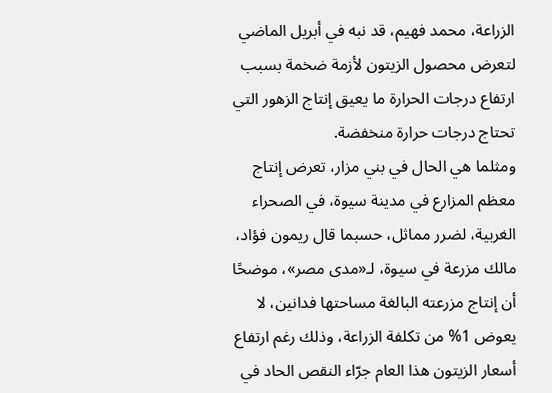الزراعة، محمد فهيم، قد نبه في أبريل الماضي لتعرض محصول الزيتون لأزمة ضخمة بسبب ارتفاع درجات الحرارة ما يعيق إنتاج الزهور التي تحتاج درجات حرارة منخفضة.
ومثلما هي الحال في بني مزار، تعرض إنتاج معظم المزارع في مدينة سيوة، في الصحراء الغربية، لضرر مماثل، حسبما قال ريمون فؤاد، مالك مزرعة في سيوة، لـ«مدى مصر»، موضحًا أن إنتاج مزرعته البالغة مساحتها فدانين، لا يعوض 1% من تكلفة الزراعة، وذلك رغم ارتفاع أسعار الزيتون هذا العام جرّاء النقص الحاد في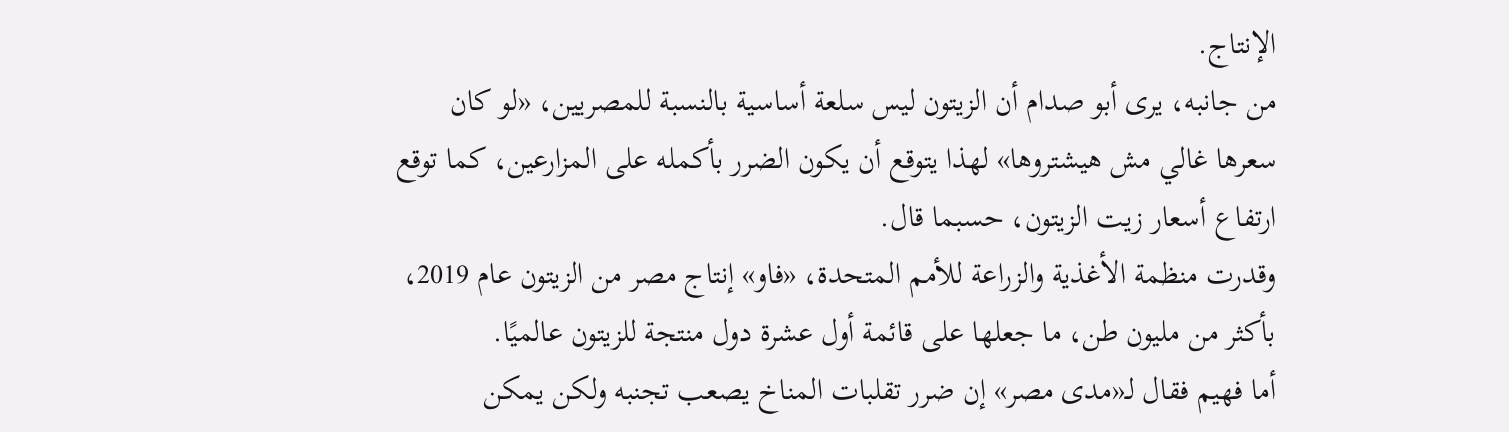الإنتاج.
من جانبه، يرى أبو صدام أن الزيتون ليس سلعة أساسية بالنسبة للمصريين، «لو كان سعرها غالي مش هيشتروها» لهذا يتوقع أن يكون الضرر بأكمله على المزارعين، كما توقع ارتفاع أسعار زيت الزيتون، حسبما قال.
وقدرت منظمة الأغذية والزراعة للأمم المتحدة، «فاو» إنتاج مصر من الزيتون عام 2019، بأكثر من مليون طن، ما جعلها على قائمة أول عشرة دول منتجة للزيتون عالميًا.
أما فهيم فقال لـ«مدى مصر» إن ضرر تقلبات المناخ يصعب تجنبه ولكن يمكن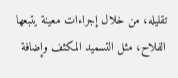تقليله، من خلال إجراءات معينة يتبعها الفلاح، مثل التسميد المكثف وإضافة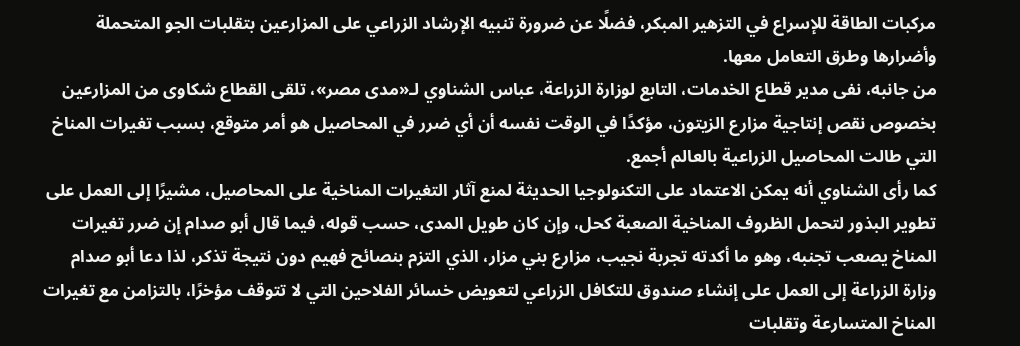مركبات الطاقة للإسراع في التزهير المبكر، فضلًا عن ضرورة تنبيه الإرشاد الزراعي على المزارعين بتقلبات الجو المتحملة وأضرارها وطرق التعامل معها.
من جانبه، نفى مدير قطاع الخدمات، التابع لوزارة الزراعة، عباس الشناوي لـ«مدى مصر»، تلقى القطاع شكاوى من المزارعين بخصوص نقص إنتاجية مزارع الزيتون، مؤكدًا في الوقت نفسه أن أي ضرر في المحاصيل هو أمر متوقع، بسبب تغيرات المناخ التي طالت المحاصيل الزراعية بالعالم أجمع.
كما رأى الشناوي أنه يمكن الاعتماد على التكنولوجيا الحديثة لمنع آثار التغيرات المناخية على المحاصيل، مشيرًا إلى العمل على تطوير البذور لتحمل الظروف المناخية الصعبة كحل، وإن كان طويل المدى، حسب قوله، فيما قال أبو صدام إن ضرر تغيرات المناخ يصعب تجنبه، وهو ما أكدته تجربة نجيب، مزارع بني مزار، الذي التزم بنصائح فهيم دون نتيجة تذكر، لذا دعا أبو صدام وزارة الزراعة إلى العمل على إنشاء صندوق للتكافل الزراعي لتعويض خسائر الفلاحين التي لا تتوقف مؤخرًا، بالتزامن مع تغيرات المناخ المتسارعة وتقلبات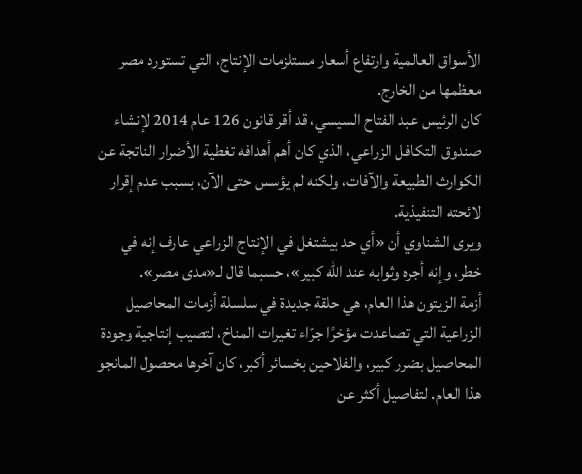الأسواق العالمية وارتفاع أسعار مستلزمات الإنتاج، التي تستورد مصر معظمها من الخارج.
كان الرئيس عبد الفتاح السيسي، قد أقر قانون 126 عام 2014 لإنشاء صندوق التكافل الزراعي، الذي كان أهم أهدافه تغطية الأضرار الناتجة عن الكوارث الطبيعة والآفات، ولكنه لم يؤسس حتى الآن، بسبب عدم إقرار لائحته التنفيذية.
ويرى الشناوي أن «أي حد بيشتغل في الإنتاج الزراعي عارف إنه في خطر، وإنه أجره وثوابه عند الله كبير»، حسبما قال لـ«مدى مصر».
أزمة الزيتون هذا العام، هي حلقة جديدة في سلسلة أزمات المحاصيل الزراعية التي تصاعدت مؤخرًا جرّاء تغيرات المناخ، لتصيب إنتاجية وجودة المحاصيل بضرر كبير، والفلاحين بخسائر أكبر، كان آخرها محصول المانجو هذا العام. لتفاصيل أكثر عن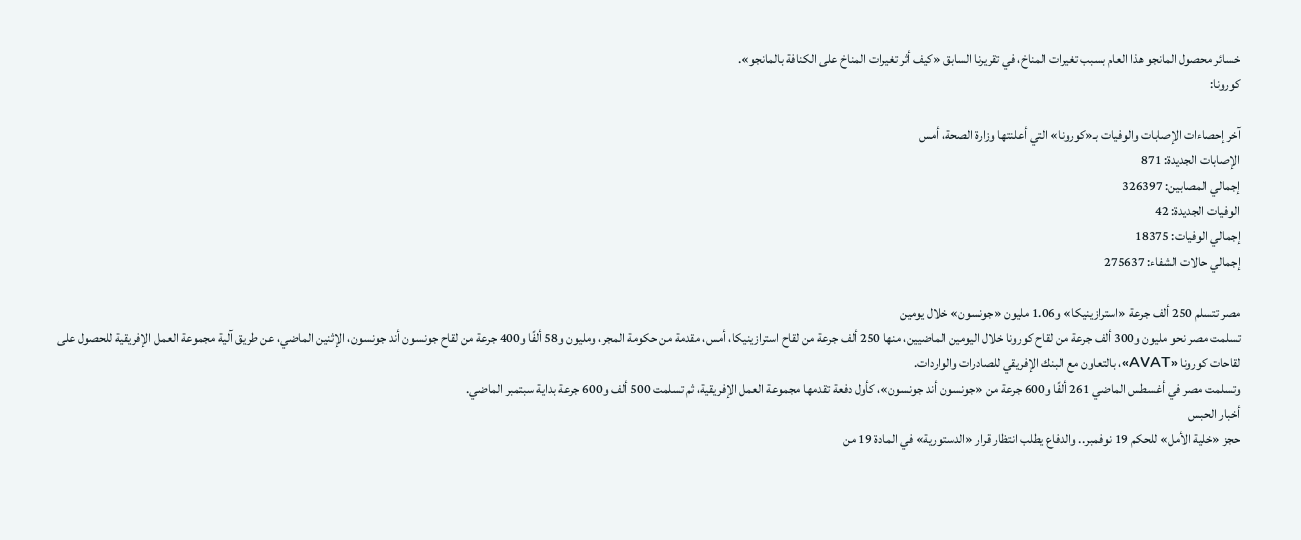خسائر محصول المانجو هذا العام بسبب تغيرات المناخ، في تقريرنا السابق «كيف أثر تغيرات المناخ على الكنافة بالمانجو».
كورونا:

آخر إحصاءات الإصابات والوفيات بـ«كورونا» التي أعلنتها وزارة الصحة، أمس
الإصابات الجديدة: 871
إجمالي المصابين: 326397
الوفيات الجديدة: 42
إجمالي الوفيات: 18375
إجمالي حالات الشفاء: 275637

مصر تتسلم 250 ألف جرعة «استرازينيكا» و1.06 مليون «جونسون» خلال يومين
تسلمت مصر نحو مليون و300 ألف جرعة من لقاح كورونا خلال اليومين الماضيين، منها 250 ألف جرعة من لقاح استرازينيكا، أمس، مقدمة من حكومة المجر، ومليون و58 ألفًا و400 جرعة من لقاح جونسون أند جونسون، الإثنين الماضي، عن طريق آلية مجموعة العمل الإفريقية للحصول على لقاحات كورونا «AVAT»، بالتعاون مع البنك الإفريقي للصادرات والواردات.
وتسلمت مصر في أغسطس الماضي 261 ألفًا و600 جرعة من «جونسون أند جونسون»، كأول دفعة تقدمها مجموعة العمل الإفريقية، ثم تسلمت 500 ألف و600 جرعة بداية سبتمبر الماضي.
أخبار الحبس
حجز «خلية الأمل» للحكم 19 نوفمبر.. والدفاع يطلب انتظار قرار «الدستورية» في المادة 19 من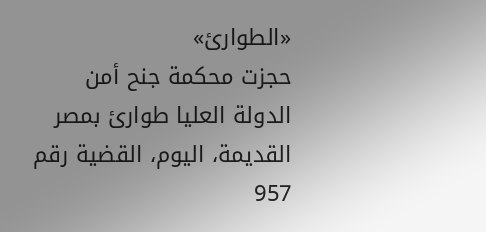«الطوارئ»
حجزت محكمة جنح أمن الدولة العليا طوارئ بمصر القديمة، اليوم، القضية رقم 957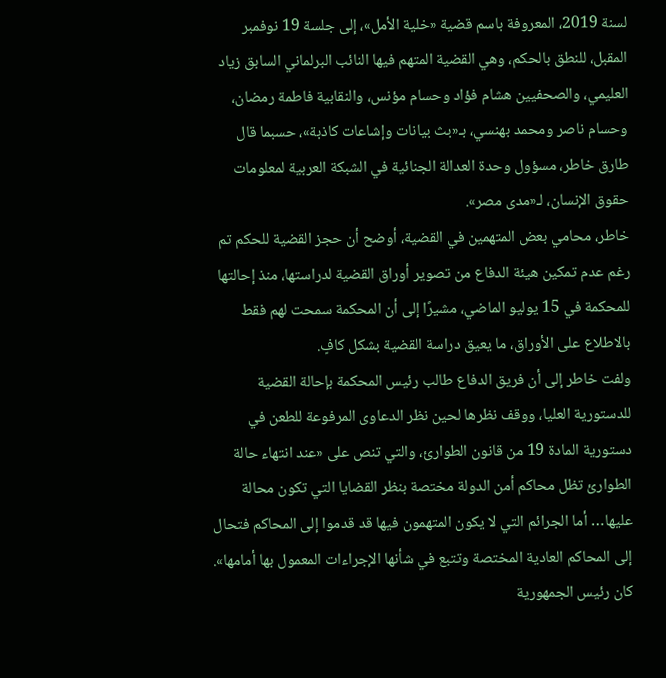لسنة 2019، المعروفة باسم قضية «خلية الأمل»، إلى جلسة 19 نوفمبر المقبل، للنطق بالحكم، وهي القضية المتهم فيها النائب البرلماني السابق زياد العليمي، والصحفيين هشام فؤاد وحسام مؤنس، والنقابية فاطمة رمضان، وحسام ناصر ومحمد بهنسي، بـ«بث بيانات وإشاعات كاذبة»، حسبما قال طارق خاطر، مسؤول وحدة العدالة الجنائية في الشبكة العربية لمعلومات حقوق الإنسان، لـ«مدى مصر».
خاطر، محامي بعض المتهمين في القضية، أوضح أن حجز القضية للحكم تم رغم عدم تمكين هيئة الدفاع من تصوير أوراق القضية لدراستها، منذ إحالتها للمحكمة في 15 يوليو الماضي، مشيرًا إلى أن المحكمة سمحت لهم فقط بالاطلاع على الأوراق، ما يعيق دراسة القضية بشكل كافٍ.
ولفت خاطر إلى أن فريق الدفاع طالب رئيس المحكمة بإحالة القضية للدستورية العليا، ووقف نظرها لحين نظر الدعاوى المرفوعة للطعن في دستورية المادة 19 من قانون الطوارئ، والتي تنص على «عند انتهاء حالة الطوارئ تظل محاكم أمن الدولة مختصة بنظر القضايا التي تكون محالة عليها… أما الجرائم التي لا يكون المتهمون فيها قد قدموا إلى المحاكم فتحال إلى المحاكم العادية المختصة وتتبع في شأنها الإجراءات المعمول بها أمامها». كان رئيس الجمهورية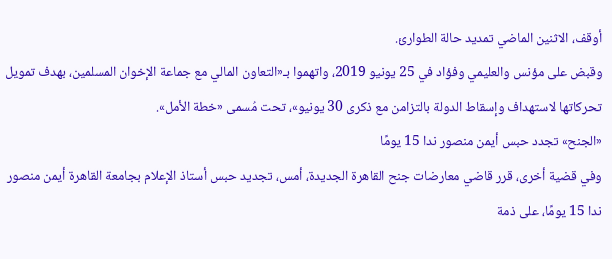أوقف، الاثنين الماضي تمديد حالة الطوارئ.
وقبض على مؤنس والعليمي وفؤاد في 25 يونيو 2019، واتهموا بـ«التعاون المالي مع جماعة الإخوان المسلمين، بهدف تمويل تحركاتها لاستهداف وإسقاط الدولة بالتزامن مع ذكرى 30 يونيو»، تحت مُسمى «خطة الأمل».
«الجنح» تجدد حبس أيمن منصور ندا 15 يومًا
وفي قضية أخرى، قرر قاضي معارضات جنح القاهرة الجديدة، أمس، تجديد حبس أستاذ الإعلام بجامعة القاهرة أيمن منصور ندا 15 يومًا، على ذمة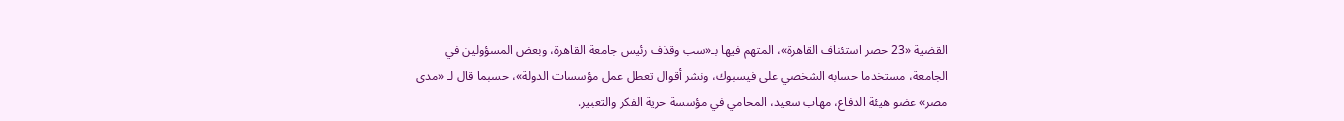القضية «23 حصر استئناف القاهرة»، المتهم فيها بـ«سب وقذف رئيس جامعة القاهرة، وبعض المسؤولين في الجامعة، مستخدما حسابه الشخصي على فيسبوك، ونشر أقوال تعطل عمل مؤسسات الدولة»، حسبما قال لـ «مدى مصر» عضو هيئة الدفاع، مهاب سعيد، المحامي في مؤسسة حرية الفكر والتعبير.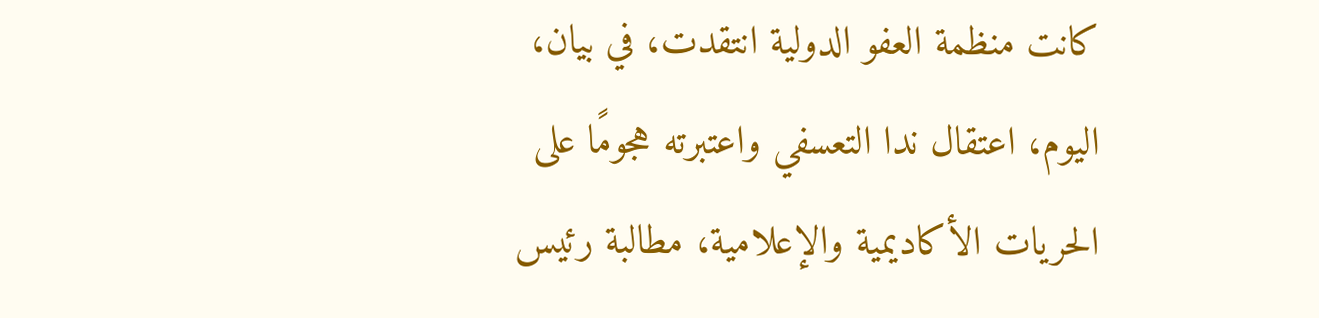كانت منظمة العفو الدولية انتقدت، في بيان، اليوم، اعتقال ندا التعسفي واعتبرته هجومًا على الحريات الأكاديمية والإعلامية، مطالبة رئيس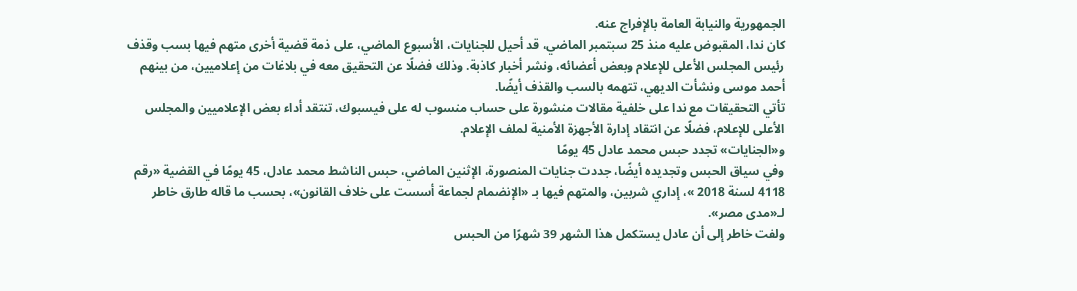الجمهورية والنيابة العامة بالإفراج عنه.
كان ندا، المقبوض عليه منذ 25 سبتمبر الماضي، قد أحيل للجنايات، الأسبوع الماضي، على ذمة قضية أخرى متهم فيها بسب وقذف رئيس المجلس الأعلى للإعلام وبعض أعضائه، ونشر أخبار كاذبة. وذلك فضلًا عن التحقيق معه في بلاغات من إعلاميين، من بينهم أحمد موسى ونشأت الديهي، تتهمه بالسب والقذف أيضًا.
تأتي التحقيقات مع ندا على خلفية مقالات منشورة على حساب منسوب له على فيسبوك، تنتقد أداء بعض الإعلاميين والمجلس الأعلى للإعلام، فضلًا عن انتقاد إدارة الأجهزة الأمنية لملف الإعلام.
و«الجنايات» تجدد حبس محمد عادل 45 يومًا
وفي سياق الحبس وتجديده أيضًا، جددت جنايات المنصورة، الإثنين الماضي، حبس الناشط محمد عادل، 45 يومًا في القضية «رقم 4118 لسنة 2018 »، إداري شربين، والمتهم فيها بـ «الإنضمام لجماعة أسست على خلاف القانون»، بحسب ما قاله طارق خاطر لـ«مدى مصر».
ولفت خاطر إلى أن عادل يستكمل هذا الشهر 39 شهرًا من الحبس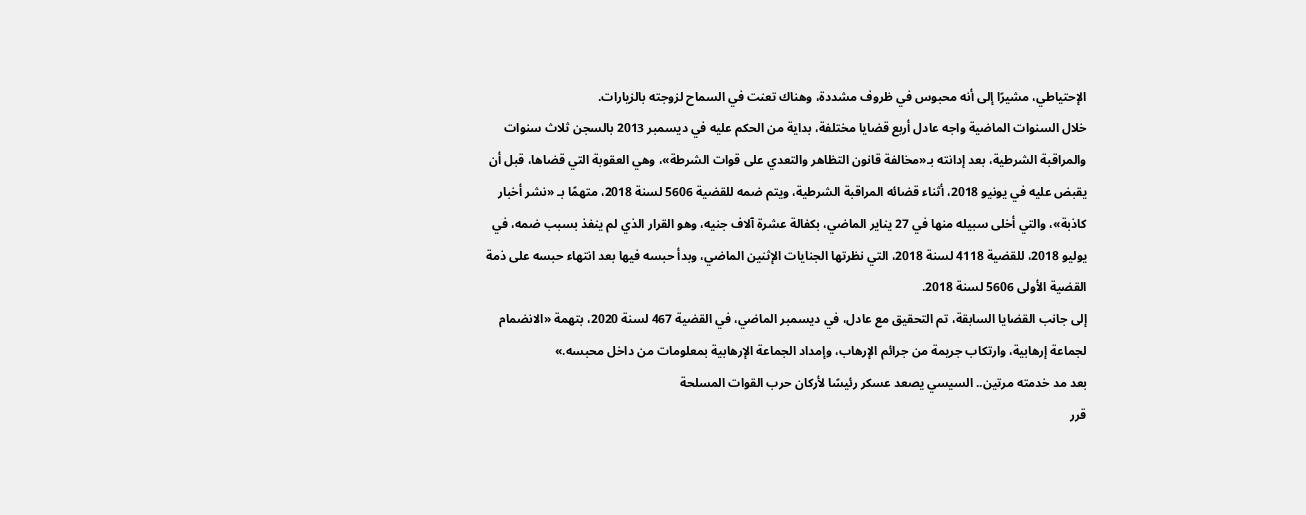الإحتياطي، مشيرًا إلى أنه محبوس في ظروف مشددة، وهناك تعنت في السماح لزوجته بالزيارات.
خلال السنوات الماضية واجه عادل أربع قضايا مختلفة، بداية من الحكم عليه في ديسمبر 2013 بالسجن ثلاث سنوات والمراقبة الشرطية، بعد إدانته بـ«مخالفة قانون التظاهر والتعدي على قوات الشرطة»، وهي العقوبة التي قضاها، قبل أن يقبض عليه في يونيو 2018، أثناء قضائه المراقبة الشرطية، ويتم ضمه للقضية 5606 لسنة 2018، متهمًا بـ «نشر أخبار كاذبة»، والتي أخلى سبيله منها في 27 يناير الماضي، بكفالة عشرة آلاف جنيه، وهو القرار الذي لم ينفذ بسبب ضمه، في يوليو 2018، للقضية 4118 لسنة 2018، التي نظرتها الجنايات الإثنين الماضي، وبدأ حبسه فيها بعد انتهاء حبسه على ذمة القضية الأولى 5606 لسنة 2018.
إلى جانب القضايا السابقة، تم التحقيق مع عادل، في ديسمبر الماضي، في القضية 467 لسنة 2020، بتهمة «الانضمام لجماعة إرهابية، وارتكاب جريمة من جرائم الإرهاب، وإمداد الجماعة الإرهابية بمعلومات من داخل محبسه.»
بعد مد خدمته مرتين.. السيسي يصعد عسكر رئيسًا لأركان حرب القوات المسلحة
قرر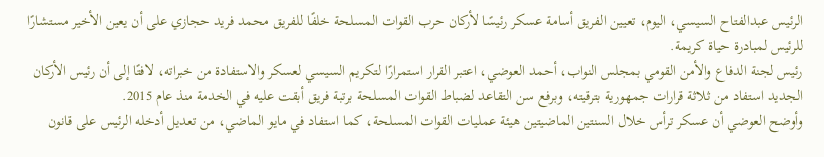الرئيس عبدالفتاح السيسي، اليوم، تعيين الفريق أسامة عسكر رئيسًا لأركان حرب القوات المسلحة خلفًا للفريق محمد فريد حجازي على أن يعين الأخير مستشارًا للرئيس لمبادرة حياة كريمة.
رئيس لجنة الدفاع والأمن القومي بمجلس النواب، أحمد العوضي، اعتبر القرار استمرارًا لتكريم السيسي لعسكر والاستفادة من خبراته، لافتًا إلى أن رئيس الأركان الجديد استفاد من ثلاثة قرارات جمهورية بترقيته، وبرفع سن التقاعد لضباط القوات المسلحة برتبة فريق أبقت عليه في الخدمة منذ عام 2015.
وأوضح العوضي أن عسكر ترأس خلال السنتين الماضيتين هيئة عمليات القوات المسلحة، كما استفاد في مايو الماضي، من تعديل أدخله الرئيس على قانون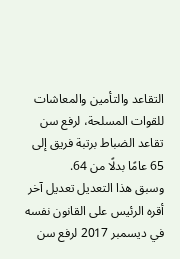التقاعد والتأمين والمعاشات للقوات المسلحة، لرفع سن تقاعد الضباط برتبة فريق إلى 65 عامًا بدلًا من 64.
وسبق هذا التعديل تعديل آخر أقره الرئيس على القانون نفسه في ديسمبر 2017 لرفع سن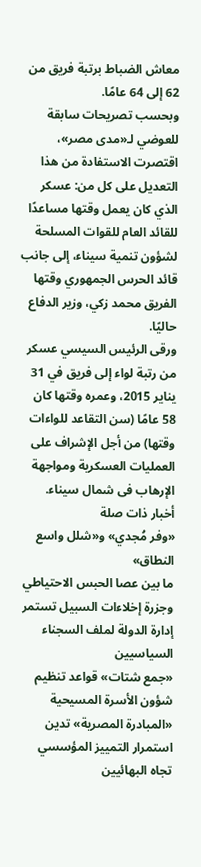معاش الضباط برتبة فريق من 62 إلى 64 عامًا.
وبحسب تصريحات سابقة للعوضي لـ«مدى مصر»، اقتصرت الاستفادة من هذا التعديل على كل من: عسكر الذي كان يعمل وقتها مساعدًا للقائد العام للقوات المسلحة لشؤون تنمية سيناء، إلى جانب قائد الحرس الجمهوري وقتها الفريق محمد زكي، وزير الدفاع حاليًا.
ورقى الرئيس السيسي عسكر من رتبة لواء إلى فريق في 31 يناير 2015، وعمره وقتها كان 58 عامًا (سن التقاعد للواءات وقتها) من أجل الإشراف على العمليات العسكرية ومواجهة الإرهاب فى شمال سيناء.
أخبار ذات صلة
«وفر مُجدي» و«شلل واسع النطاق»
ما بين عصا الحبس الاحتياطي وجزرة إخلاءات السبيل تستمر إدارة الدولة لملف السجناء السياسيين
«جمع شتات» قواعد تنظيم شؤون الأسرة المسيحية
«المبادرة المصرية» تدين استمرار التمييز المؤسسي تجاه البهائيين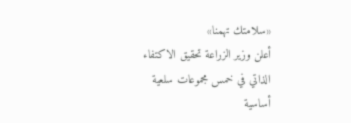«سلامتك تهمنا»
أعلن وزير الزراعة تحقيق الاكتفاء الذاتي في خمس مجموعات سلعية أساسية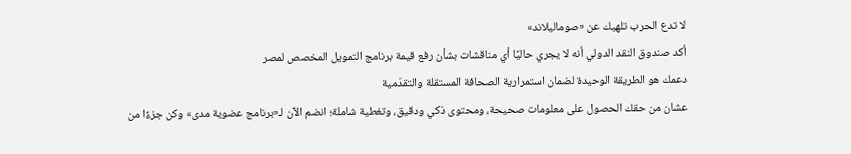لا تدع الحرب تلهيك عن «صوماليلاند»
أكد صندوق النقد الدولي أنه لا يجري حاليًا أي مناقشات بشأن رفع قيمة برنامج التمويل المخصص لمصر
دعمك هو الطريقة الوحيدة لضمان استمرارية الصحافة المستقلة والتقدّمية
عشان من حقك الحصول على معلومات صحيحة، ومحتوى ذكي ودقيق، وتغطية شاملة؛ انضم الآن لـ«برنامج عضوية مدى» وكن جزءًا من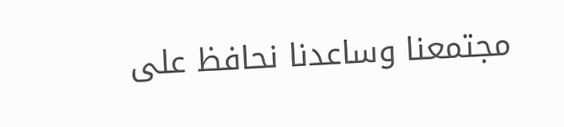مجتمعنا وساعدنا نحافظ على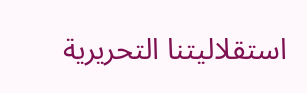استقلاليتنا التحريرية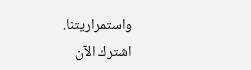واستمراريتنا.
اشترك الآن